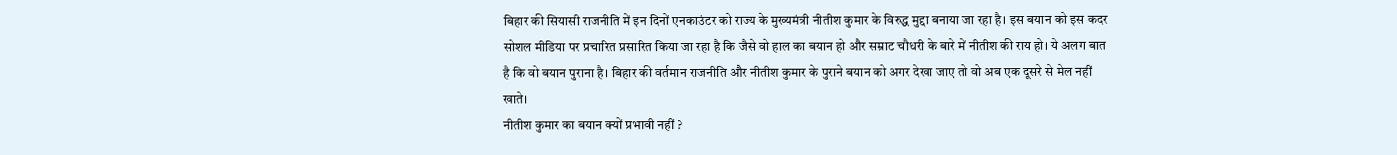बिहार की सियासी राजनीति में इन दिनों एनकाउंटर को राज्य के मुख्यमंत्री नीतीश कुमार के विरुद्ध मुद्दा बनाया जा रहा है। इस बयान को इस कदर सोशल मीडिया पर प्रचारित प्रसारित किया जा रहा है कि जैसे वो हाल का बयान हो और सम्राट चौधरी के बारे में नीतीश की राय हो। ये अलग बात है कि वो बयान पुराना है। बिहार की वर्तमान राजनीति और नीतीश कुमार के पुराने बयान को अगर देखा जाए तो वो अब एक दूसरे से मेल नहीं खाते।
नीतीश कुमार का बयान क्यों प्रभावी नहीं ?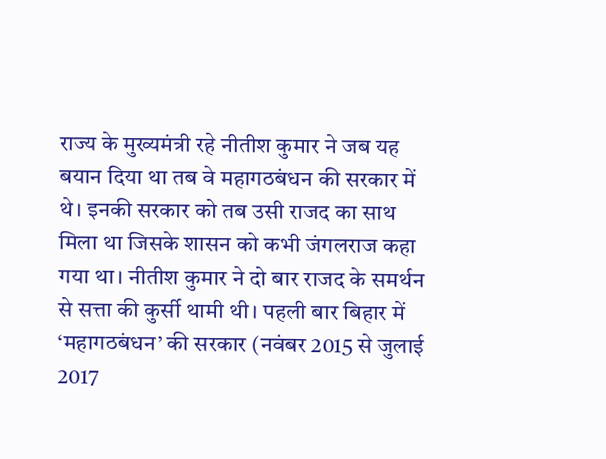राज्य के मुख्यमंत्री रहे नीतीश कुमार ने जब यह बयान दिया था तब वे महागठबंधन की सरकार में थे। इनकी सरकार को तब उसी राजद का साथ मिला था जिसके शासन को कभी जंगलराज कहा गया था। नीतीश कुमार ने दो बार राजद के समर्थन से सत्ता की कुर्सी थामी थी। पहली बार बिहार में ‘महागठबंधन’ की सरकार (नवंबर 2015 से जुलाई 2017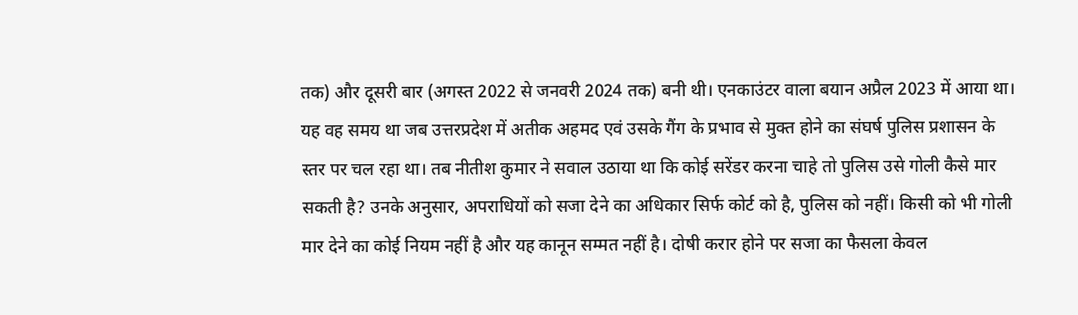तक) और दूसरी बार (अगस्त 2022 से जनवरी 2024 तक) बनी थी। एनकाउंटर वाला बयान अप्रैल 2023 में आया था। यह वह समय था जब उत्तरप्रदेश में अतीक अहमद एवं उसके गैंग के प्रभाव से मुक्त होने का संघर्ष पुलिस प्रशासन के स्तर पर चल रहा था। तब नीतीश कुमार ने सवाल उठाया था कि कोई सरेंडर करना चाहे तो पुलिस उसे गोली कैसे मार सकती है? उनके अनुसार, अपराधियों को सजा देने का अधिकार सिर्फ कोर्ट को है, पुलिस को नहीं। किसी को भी गोली मार देने का कोई नियम नहीं है और यह कानून सम्मत नहीं है। दोषी करार होने पर सजा का फैसला केवल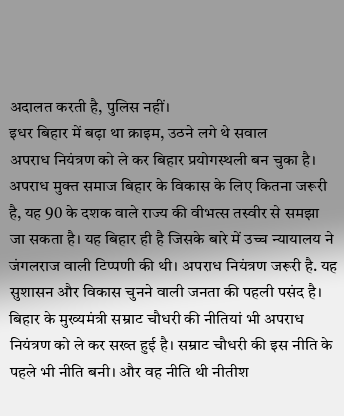अदालत करती है, पुलिस नहीं।
इधर बिहार में बढ़ा था क्राइम, उठने लगे थे सवाल
अपराध नियंत्रण को ले कर बिहार प्रयोगस्थली बन चुका है। अपराध मुक्त समाज बिहार के विकास के लिए कितना जरूरी है, यह 90 के दशक वाले राज्य की वीभत्स तस्वीर से समझा जा सकता है। यह बिहार ही है जिसके बारे में उच्च न्यायालय ने जंगलराज वाली टिप्पणी की थी। अपराध नियंत्रण जरूरी है. यह सुशासन और विकास चुनने वाली जनता की पहली पसंद है। बिहार के मुख्यमंत्री सम्राट चौधरी की नीतियां भी अपराध नियंत्रण को ले कर सख्त हुई है। सम्राट चौधरी की इस नीति के पहले भी नीति बनी। और वह नीति थी नीतीश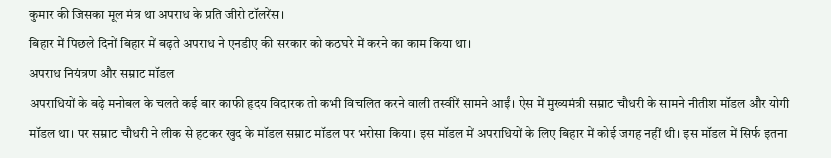कुमार की जिसका मूल मंत्र था अपराध के प्रति जीरो टॉलरेंस।
बिहार में पिछले दिनों बिहार में बढ़ते अपराध ने एनडीए की सरकार को कठघरे में करने का काम किया था।
अपराध नियंत्रण और सम्राट मॉडल
अपराधियों के बढ़े मनोबल के चलते कई बार काफी हृदय विदारक तो कभी विचलित करने वाली तस्वीरें सामने आईं। ऐस में मुख्यमंत्री सम्राट चौधरी के सामने नीतीश मॉडल और योगी मॉडल था। पर सम्राट चौधरी ने लीक से हटकर खुद के मॉडल सम्राट मॉडल पर भरोसा किया। इस मॉडल में अपराधियों के लिए बिहार में कोई जगह नहीं थी। इस मॉडल में सिर्फ इतना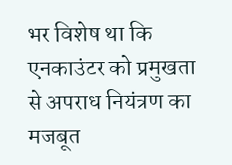भर विशेष था कि एनकाउंटर को प्रमुखता से अपराध नियंत्रण का मजबूत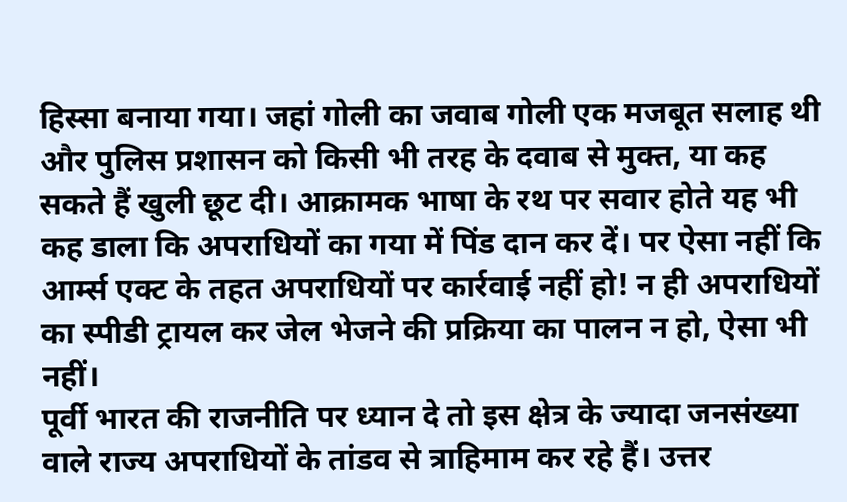हिस्सा बनाया गया। जहां गोली का जवाब गोली एक मजबूत सलाह थी और पुलिस प्रशासन को किसी भी तरह के दवाब से मुक्त, या कह सकते हैं खुली छूट दी। आक्रामक भाषा के रथ पर सवार होते यह भी कह डाला कि अपराधियों का गया में पिंड दान कर दें। पर ऐसा नहीं कि आर्म्स एक्ट के तहत अपराधियों पर कार्रवाई नहीं हो! न ही अपराधियों का स्पीडी ट्रायल कर जेल भेजने की प्रक्रिया का पालन न हो, ऐसा भी नहीं।
पूर्वी भारत की राजनीति पर ध्यान दे तो इस क्षेत्र के ज्यादा जनसंख्या वाले राज्य अपराधियों के तांडव से त्राहिमाम कर रहे हैं। उत्तर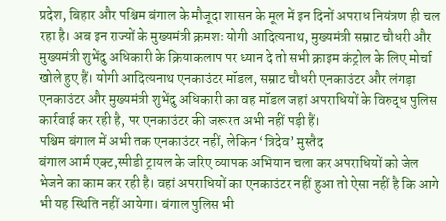प्रदेश, बिहार और पश्चिम बंगाल के मौजूदा शासन के मूल में इन दिनों अपराध नियंत्रण ही चल रहा है। अब इन राज्यों के मुख्यमंत्री क्रमशः योगी आदित्यनाथ, मुख्यमंत्री सम्राट चौधरी और मुख्यमंत्री शुभेंदु अधिकारी के क्रियाकलाप पर ध्यान दे तो सभी क्राइम कंट्रोल के लिए मोर्चा खोले हुए हैं। योगी आदित्यनाथ एनकाउंटर मॉडल, सम्राट चौधरी एनकाउंटर और लंगड़ा एनकाउंटर और मुख्यमंत्री शुभेंदु अधिकारी का वह मॉडल जहां अपराधियों के विरुद्ध पुलिस कार्रवाई कर रही है, पर एनकाउंटर की जरूरत अभी नहीं पड़ी हैं।
पश्चिम बंगाल में अभी तक एनकाउंटर नहीं, लेकिन ‘त्रिदेव’ मुस्तैद
बंगाल आर्म एक्ट,स्पीडी ट्रायल के जरिए व्यापक अभियान चला कर अपराधियों को जेल भेजने का काम कर रही है। वहां अपराधियों का एनकाउंटर नहीं हुआ तो ऐसा नहीं है कि आगे भी यह स्थिति नहीं आयेगा। बंगाल पुलिस भी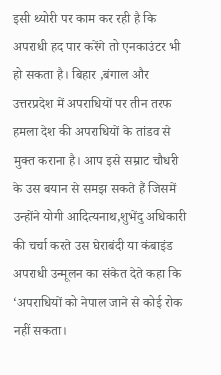इसी थ्योरी पर काम कर रही है कि अपराधी हद पार करेंगे तो एनकाउंटर भी हो सकता है। बिहार ,बंगाल और उत्तरप्रदेश में अपराधियों पर तीन तरफ हमला देश की अपराधियों के तांडव से मुक्त कराना है। आप इसे सम्राट चौधरी के उस बयान से समझ सकते हैं जिसमें उन्होंने योगी आदित्यनाथ,शुभेंदु अधिकारी की चर्चा करते उस घेराबंदी या कंबाइंड अपराधी उन्मूलन का संकेत देते कहा कि ‘अपराधियों को नेपाल जाने से कोई रोक नहीं सकता।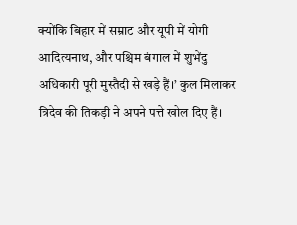क्योंकि बिहार में सम्राट और यूपी में योगी आदित्यनाथ, और पश्चिम बंगाल में शुभेंदु अधिकारी पूरी मुस्तैदी से खड़े हैं।’ कुल मिलाकर त्रिदेव की तिकड़ी ने अपने पत्ते खोल दिए हैं।